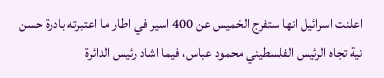اعلنت اسرائيل انها ستفرج الخميس عن 400 اسير في اطار ما اعتبرته بادرة حسن نية تجاه الرئيس الفلسطيني محمود عباس، فيما اشاد رئيس الدائرة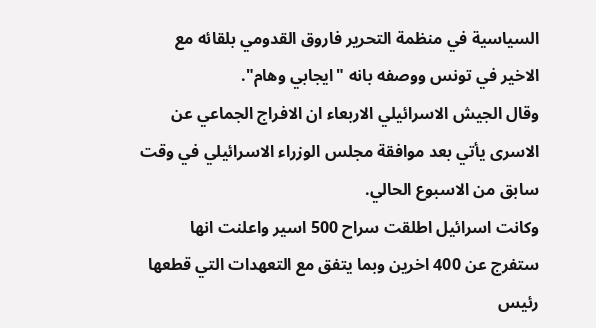السياسية في منظمة التحرير فاروق القدومي بلقائه مع الاخير في تونس ووصفه بانه "ايجابي وهام".
وقال الجيش الاسرائيلي الاربعاء ان الافراج الجماعي عن الاسرى يأتي بعد موافقة مجلس الوزراء الاسرائيلي في وقت سابق من الاسبوع الحالي.
وكانت اسرائيل اطلقت سراح 500 اسير واعلنت انها ستفرج عن 400 اخرين وبما يتفق مع التعهدات التي قطعها رئيس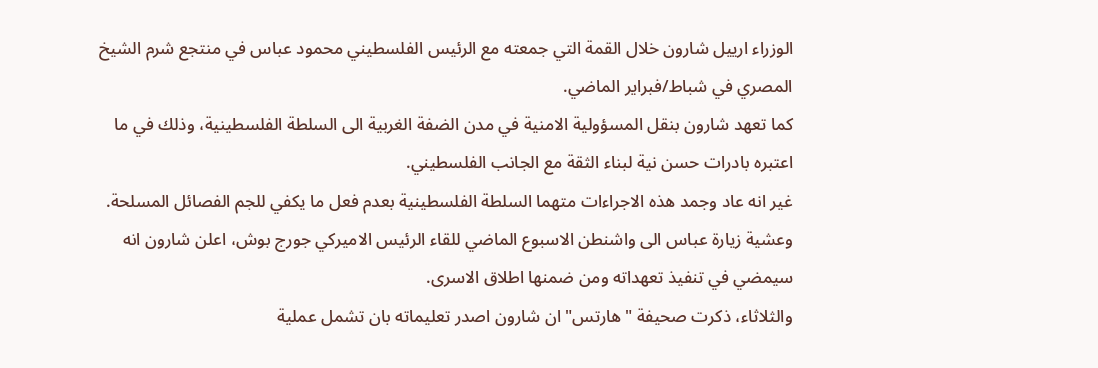الوزراء ارييل شارون خلال القمة التي جمعته مع الرئيس الفلسطيني محمود عباس في منتجع شرم الشيخ المصري في شباط/فبراير الماضي.
كما تعهد شارون بنقل المسؤولية الامنية في مدن الضفة الغربية الى السلطة الفلسطينية، وذلك في ما اعتبره بادرات حسن نية لبناء الثقة مع الجانب الفلسطيني.
غير انه عاد وجمد هذه الاجراءات متهما السلطة الفلسطينية بعدم فعل ما يكفي للجم الفصائل المسلحة.
وعشية زيارة عباس الى واشنطن الاسبوع الماضي للقاء الرئيس الاميركي جورج بوش، اعلن شارون انه سيمضي في تنفيذ تعهداته ومن ضمنها اطلاق الاسرى.
والثلاثاء، ذكرت صحيفة "هارتس" ان شارون اصدر تعليماته بان تشمل عملية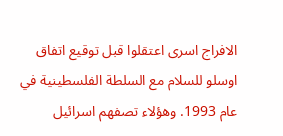الافراج اسرى اعتقلوا قبل توقيع اتفاق اوسلو للسلام مع السلطة الفلسطينية في عام 1993. وهؤلاء تصفهم اسرائيل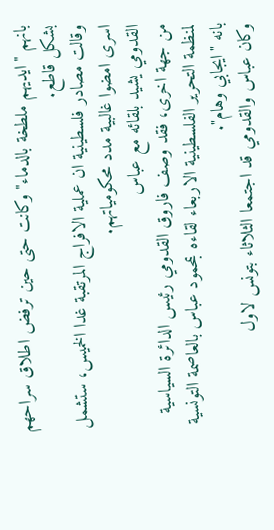بانهم "ايديهم ملطخة بالدماء" وكانت حتى حين ترفض اطلاق سراحهم بشكل قاطع.
وقالت مصادر فلسطينية ان عملية الافراج المرتقبة غدا الخميس، ستشمل اسرى امضوا غالبية مدد محكومياتهم.
القدومي يشيد بلقائه مع عباس
من جهة اخرى، فقد وصف فاروق القدومي رئيس الدائرة السياسية لمنظمة التحرير الفلسطينية الاربعاء لقاءه بمحمود عباس بالعاصمة التونسية بانه "ايجابي وهام".
وكان عباس والقدومي قد اجتمعا الثلاثاء بتونس لاول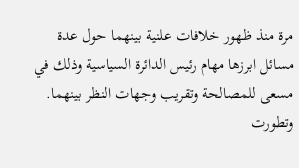مرة منذ ظهور خلافات علنية بينهما حول عدة مسائل ابرزها مهام رئيس الدائرة السياسية وذلك في مسعى للمصالحة وتقريب وجهات النظر بينهما.
وتطورت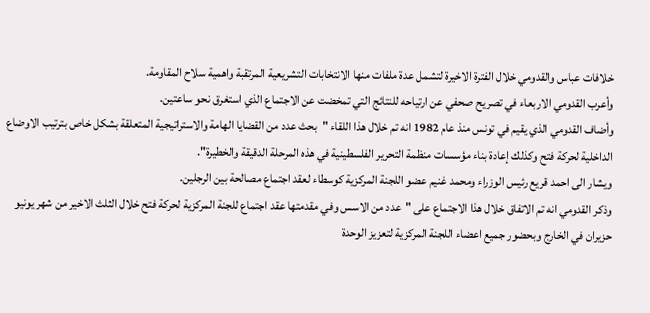خلافات عباس والقدومي خلال الفترة الاخيرة لتشمل عدة ملفات منها الانتخابات التشريعية المرتقبة واهمية سلاح المقاومة.
وأعرب القدومي الاربعاء في تصريح صحفي عن ارتياحه للنتائج التي تمخضت عن الاجتماع الذي استغرق نحو ساعتين.
وأضاف القدومي الذي يقيم في تونس منذ عام 1982 انه تم خلال هذا اللقاء "بحث عدد من القضايا الهامة والاستراتيجية المتعلقة بشكل خاص بترتيب الاوضاع الداخلية لحركة فتح وكذلك إعادة بناء مؤسسات منظمة التحرير الفلسطينية في هذه المرحلة الدقيقة والخطيرة".
ويشار الى احمد قريع رئيس الوزراء ومحمد غنيم عضو اللجنة المركزية كوسطاء لعقد اجتماع مصالحة بين الرجلين.
وذكر القدومي انه تم الاتفاق خلال هذا الاجتماع على "عدد من الاسس وفي مقدمتها عقد اجتماع للجنة المركزية لحركة فتح خلال الثلث الاخير من شهر يونيو حزيران في الخارج وبحضور جميع اعضاء اللجنة المركزية لتعزيز الوحدة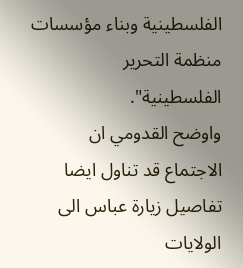الفلسطينية وبناء مؤسسات منظمة التحرير الفلسطينية".
واوضح القدومي ان الاجتماع قد تناول ايضا تفاصيل زيارة عباس الى الولايات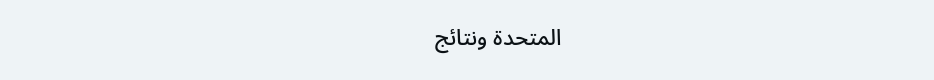المتحدة ونتائج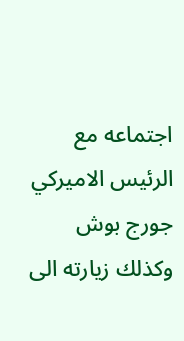اجتماعه مع الرئيس الاميركي جورج بوش وكذلك زيارته الى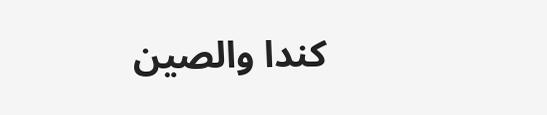كندا والصين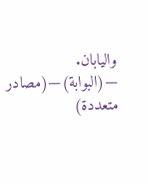واليابان.
—(البوابة)—(مصادر متعددة)